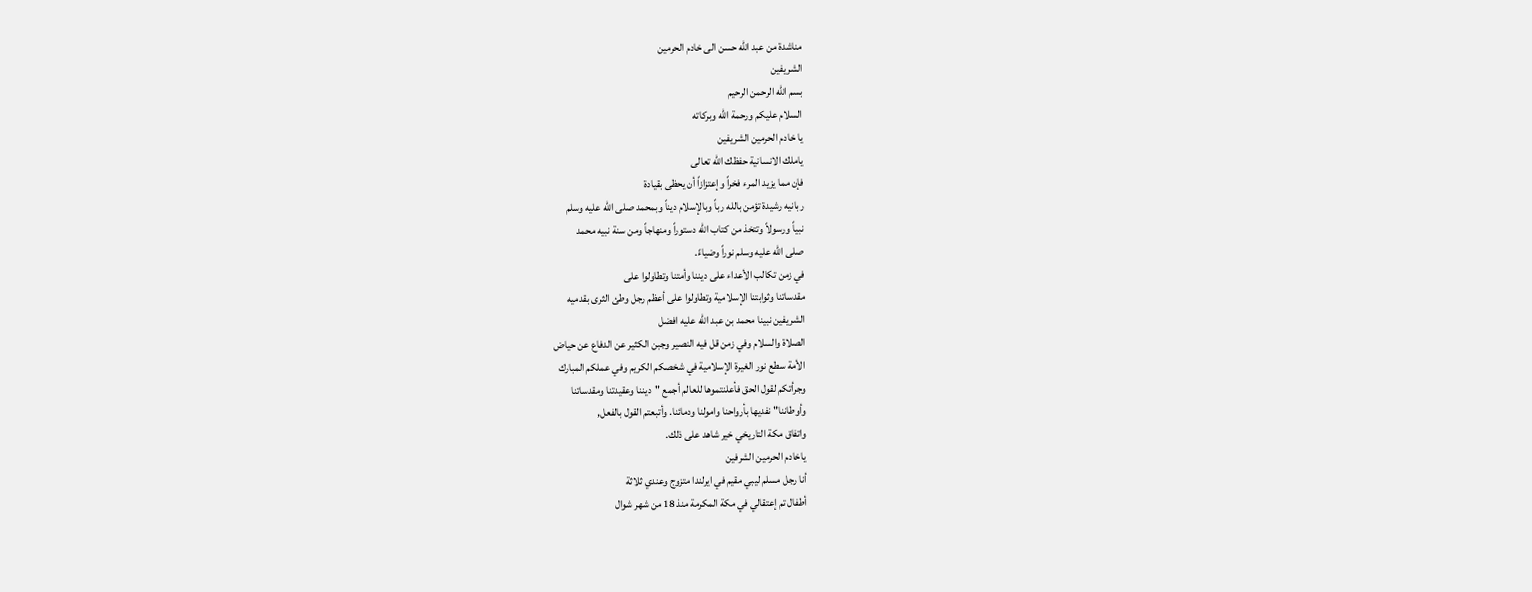مناشدة من عبد الله حسن الى خادم الحرمين
الشريفين
بسم الله الرحمن الرحيم
السلام عليكم ورحمة الله وبركاته
يا خادم الحرمين الشريفين
ياملك الانسانية حفظك الله تعالى
فإن مما يزيد المرء فخراً وإعتزازاً أن يحظى بقيادة
ربانيه رشيدة تؤمن بالله رباً وبالإسلام ديناً وبمحمد صلى الله عليه وسلم
نبياً ورسولاً وتتخذ من كتاب الله دستوراً ومنهاجاً ومن سنة نبيه محمد
صلى الله عليه وسلم نوراً وضياءً.
في زمن تكالب الأعداء على ديننا وأمتنا وتطاولوا على
مقدساتنا وثوابتنا الإسلامية وتطاولوا على أعظم رجل وطئ الثرى بقدميه
الشريفين نبينا محمد بن عبد الله عليه افضل
الصلاة والسلام وفي زمن قل فيه النصير وجبن الكثير عن الدفاع عن حياض
الأمة سطع نور الغيرة الإسلامية في شخصكم الكريم وفي عملكم المبارك
وجرأتكم لقول الحق فأعلنتموها للعالم أجمع "ديننا وعقيدتنا ومقدساتنا
وأوطاننا" نفديها بأرواحنا وامولنا ودمائنا. وأتبعتم القول بالفعل,
واتفاق مكة التاريخي خير شاهد على ذلك.
ياخادم الحرمين الشرفين
أنا رجل مسلم ليبي مقيم في ايرلندا متزوج وعندي ثلاثة
أطفال تم إعتقالي في مكة المكرمة منذ 18 من شهر شوال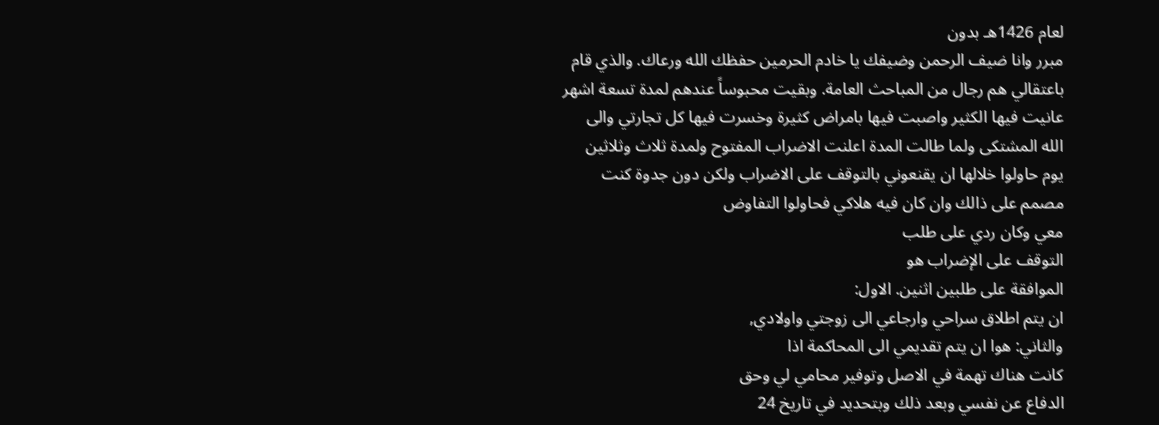لعام 1426هـ بدون
مبرر وانا ضيف الرحمن وضيفك يا خادم الحرمين حفظك الله ورعاك. والذي قام
باعتقالي هم رجال من المباحث العامة. وبقيت محبوساً عندهم لمدة تسعة اشهر
عانيت فيها الكثير واصبت فيها بامراض كثيرة وخسرت فيها كل تجارتي والى
الله المشتكى ولما طالت المدة اعلنت الاضراب المفتوح ولمدة ثلاث وثلاثين
يوم حاولوا خلالها ان يقنعوني بالتوقف على الاضراب ولكن دون جدوة كنت
مصمم على ذالك وان كان فيه هلاكي فحاولوا التفاوض
معي وكان ردي على طلب
التوقف على الإضراب هو
الموافقة على طلبين اثنين. الاول:
ان يتم اطلاق سراحي وارجاعي الى زوجتي واولادي,
والثاني: هوا ان يتم تقديمي الى المحاكمة اذا
كانت هناك تهمة في الاصل وتوفير محامي لي وحق
الدفاع عن نفسي وبعد ذلك وبتحديد في تاريخ 24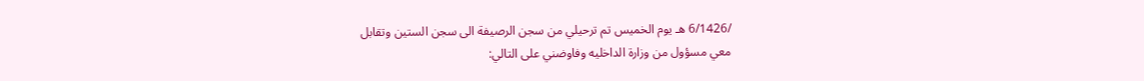/6/1426 هـ يوم الخميس تم ترحيلي من سجن الرصيفة الى سجن الستين وتقابل
معي مسؤول من وزارة الداخليه وفاوضني على التالي: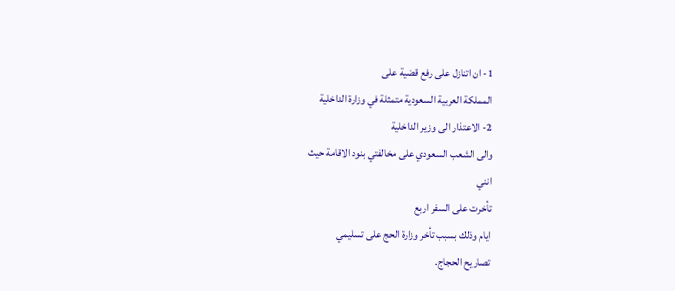1- ان اتنازل على رفع قضية على
المملكة العربية السعودية متمثلة في وزارة الداخلية
2- الاعتذار الى وزير الداخلية
والى الشعب السعودي على مخالفتي بنود الاقامة حيث
انني
تأخرت على السفر اربع
ايام وذلك بسبب تأخر وزارة الحج على تسليمي
تصاريح الحجاج.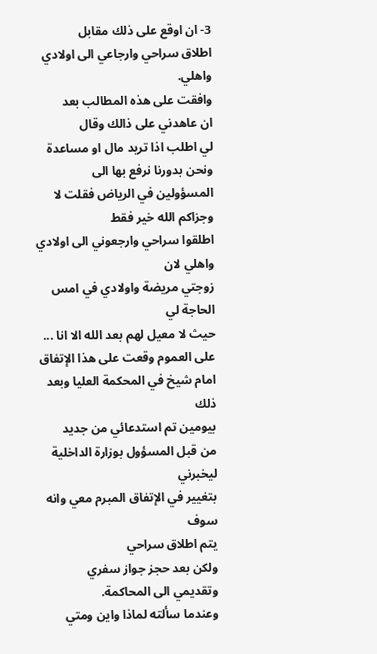3- ان اوقع على ذلك مقابل
اطلاق سراحي وارجاعي الى اولادي واهلي.
وافقت على هذه المطالب بعد
ان عاهدني على ذالك وقال
لي اطلب اذا تريد مال او مساعدة ونحن بدورنا نرفع بها الى
المسؤولين في الرياض فقلت لا وجزاكم الله خير فقط
اطلقوا سراحي وارجعوني الى اولادي واهلي لان
زوجتي مريضة واولادي في امس الحاجة لي
حيث لا معيل لهم بعد الله الا انا ...
على العموم وقعت على هذا الإتفاق
امام شيخ في المحكمة العليا وبعد ذلك
بيومين تم استدعائي من جديد
من قبل المسؤول بوزارة الداخلية ليخبرني
بتغيير في الإتفاق المبرم معي وانه سوف
يتم اطلاق سراحي
ولكن بعد حجز جواز سفري
وتقديمي الى المحاكمة.
وعندما سألته لماذا واين ومتي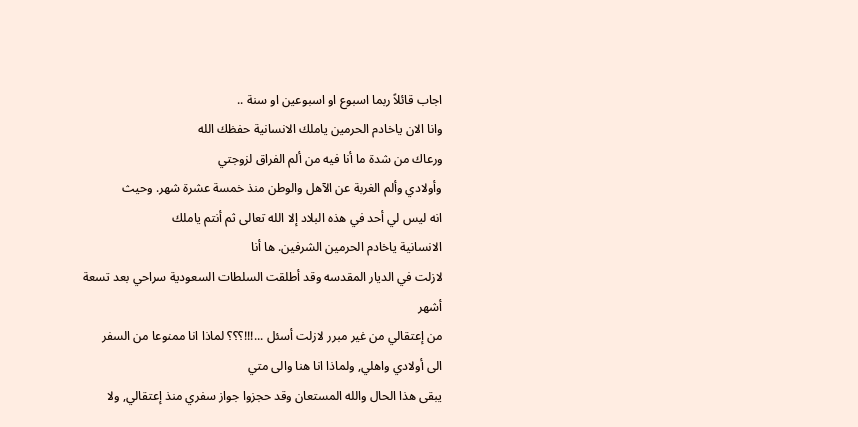اجاب قائلاً ربما اسبوع او اسبوعين او سنة ..
وانا الان ياخادم الحرمين ياملك الانسانية حفظك الله
ورعاك من شدة ما أنا فيه من ألم الفراق لزوجتي
وأولادي وألم الغربة عن الآهل والوطن منذ خمسة عشرة شهر. وحيث
انه ليس لي أحد في هذه البلاد إلا الله تعالى ثم أنتم ياملك
الانسانية ياخادم الحرمين الشرفين. ها أنا
لازلت في الديار المقدسه وقد أطلقت السلطات السعودية سراحي بعد تسعة أشهر
من إعتقالي من غير مبرر لازلت أسئل ...!!!؟؟؟ لماذا انا ممنوعا من السفر
الى أولادي واهلي, ولماذا انا هنا والى متي
يبقى هذا الحال والله المستعان وقد حجزوا جواز سفري منذ إعتقالي, ولا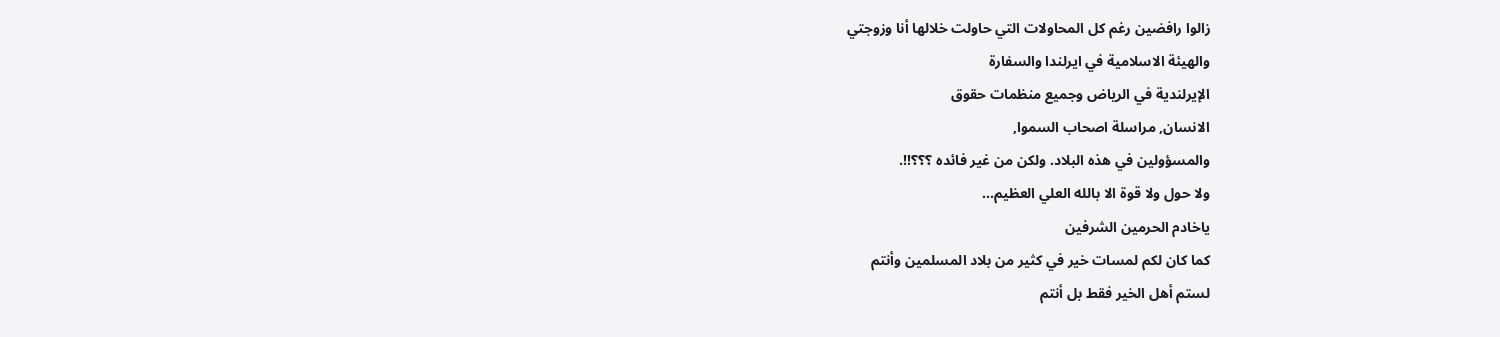زالوا رافضين رغم كل المحاولات التي حاولت خلالها أنا وزوجتي
والهيئة الاسلامية في ايرلندا والسفارة
الإيرلندية في الرياض وجميع منظمات حقوق
الانسان, مراسلة اصحاب السموا,
والمسؤولين في هذه البلاد. ولكن من غير فائده ؟؟؟!!.
ولا حول ولا قوة الا بالله العلي العظيم...
ياخادم الحرمين الشرفين
كما كان لكم لمسات خير في كثير من بلاد المسلمين وأنتم
لستم أهل الخير فقط بل أنتم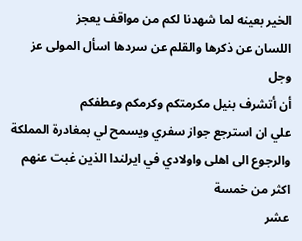الخير بعينه لما شهدنا لكم من مواقف يعجز
اللسان عن ذكرها والقلم عن سردها اسأل المولى عز وجل
أن أتشرف بنيل مكرمتكم وكرمكم وعطفكم
علي ان استرجع جواز سفري ويسمح لي بمغادرة المملكة
والرجوع الى اهلى واولادي في ايرلندا الذين غبت عنهم اكثر من خمسة
عشر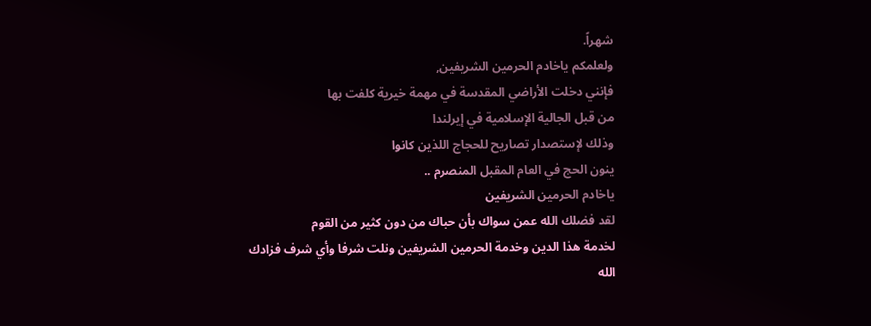شهراً.
ولعلمكم ياخادم الحرمين الشريفين,
فإنني دخلت الأراضي المقدسة في مهمة خيرية كلفت بها
من قبل الجالية الإسلامية في إيرلندا
وذلك لإستصدار تصاريح للحجاج اللذين كانوا
ينون الحج في العام المقبل المنصرم ..
ياخادم الحرمين الشريفين
لقد فضلك الله عمن سواك بأن حباك من دون كثير من القوم
لخدمة هذا الدين وخدمة الحرمين الشريفين ونلت شرفا وأي شرف فزادك الله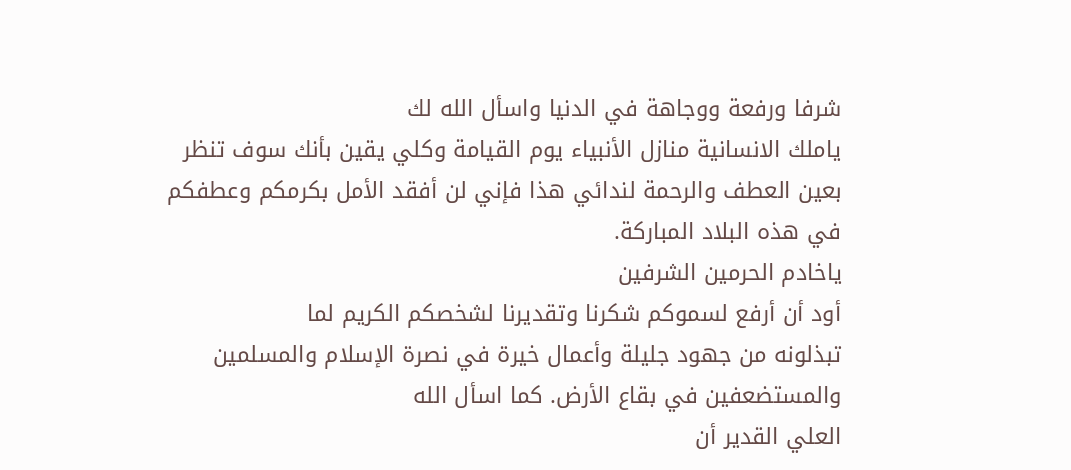شرفا ورفعة ووجاهة في الدنيا واسأل الله لك
ياملك الانسانية منازل الأنبياء يوم القيامة وكلي يقين بأنك سوف تنظر
بعين العطف والرحمة لندائي هذا فإني لن أفقد الأمل بكرمكم وعطفكم
في هذه البلاد المباركة.
ياخادم الحرمين الشرفين
أود أن أرفع لسموكم شكرنا وتقديرنا لشخصكم الكريم لما
تبذلونه من جهود جليلة وأعمال خيرة في نصرة الإسلام والمسلمين
والمستضعفين في بقاع الأرض. كما اسأل الله
العلي القدير أن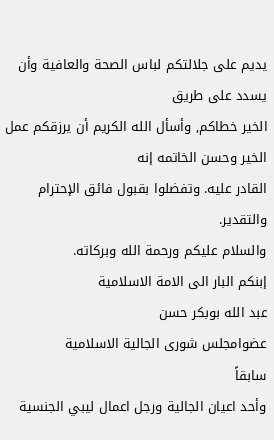يديم على جلالتكم لباس الصحة والعافية وأن يسدد على طريق
الخير خطاكم, وأسأل الله الكريم أن يرزقكم عمل الخير وحسن الخاتمه إنه
القادر عليه. وتفضلوا بقبول فائق الإحترام
والتقدير.
والسلام عليكم ورحمة الله وبركاته.
إبنكم البار الى الامة الاسلامية
عبد الله بوبكر حسن
عضوامجلس شورى الجالية الاسلامية
سابقاً
وأحد اعيان الجالية ورجل اعمال ليبي الجنسية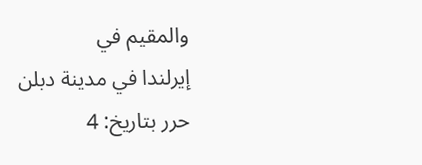والمقيم في
إيرلندا في مدينة دبلن
حرر بتاريخ: 4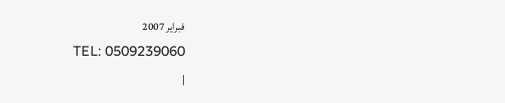فبراير 2007
TEL: 0509239060
|